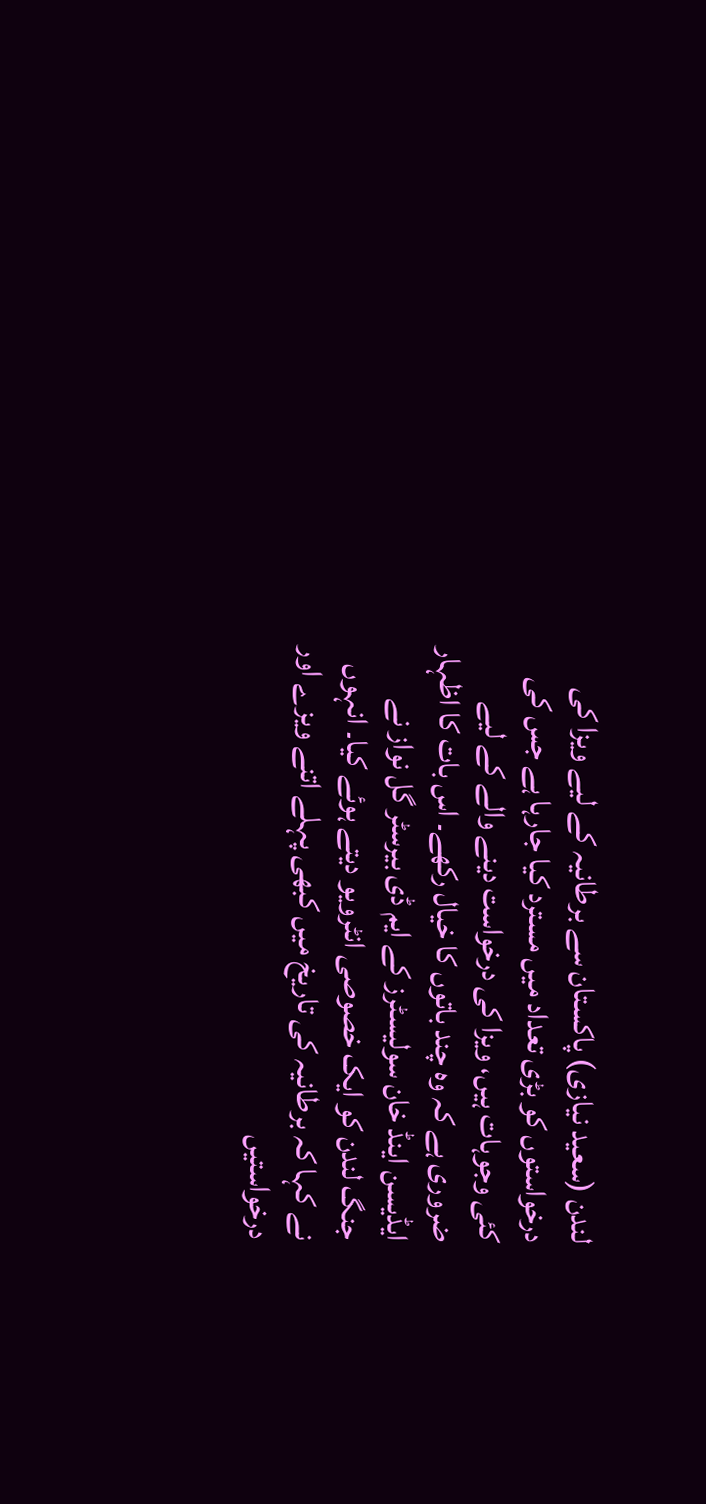لندن (سعید نیازی) پاکستان سے برطانیہ کے لیے ویزا کی درخواستوں کو بڑی تعداد میں مسترد کیا جارہا ہے جس کی کئی وجوہات ہیں، ویزا کی درخواست دینے والے کے لیے ضروری ہے کہ وہ چند باتوں کا خیال رکھے۔ اس بات کا اظہار ایڈیسن اینڈ خان سولیسٹرز کے ایم ڈی بیرسٹر گل نواز نے جنگ لندن کو ایک خصوصی انٹرویو دیتے ہوئے کیا۔ انہوں نے کہا کہ برطانیہ کی تاریخ میں کبھی پہلے اتنے ویزے اور درخواستیں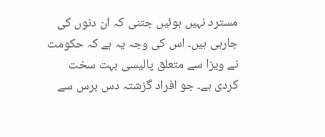مسترد نہیں ہوئیں جتنی کہ ان دنوں کی جارہی ہیں۔ اس کی وجہ یہ ہے کہ حکومت نے ویزا سے متعلق پالیسی بہت سخت کردی ہے۔ جو افراد گزشتہ دس برس سے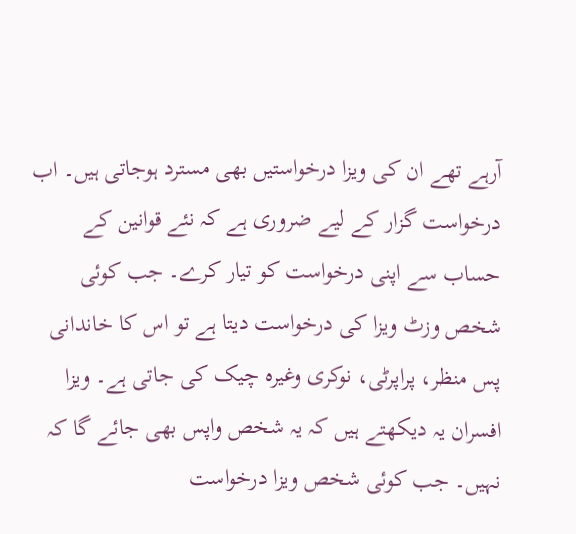آرہے تھے ان کی ویزا درخواستیں بھی مسترد ہوجاتی ہیں۔ اب درخواست گزار کے لیے ضروری ہے کہ نئے قوانین کے حساب سے اپنی درخواست کو تیار کرے۔ جب کوئی شخص وزٹ ویزا کی درخواست دیتا ہے تو اس کا خاندانی پس منظر، پراپرٹی، نوکری وغیرہ چیک کی جاتی ہے۔ ویزا افسران یہ دیکھتے ہیں کہ یہ شخص واپس بھی جائے گا کہ نہیں۔ جب کوئی شخص ویزا درخواست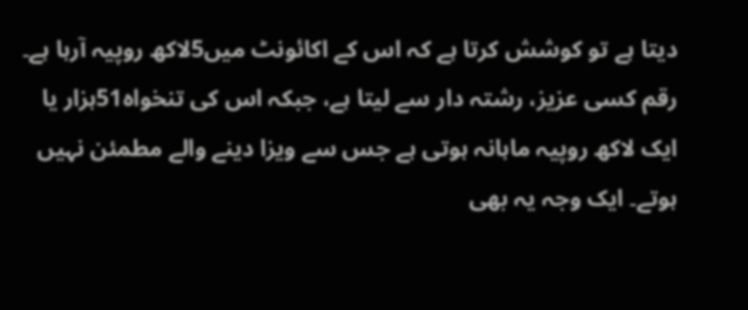دیتا ہے تو کوشش کرتا ہے کہ اس کے اکائونٹ میں5لاکھ روپیہ آرہا ہے۔ رقم کسی عزیز، رشتہ دار سے لیتا ہے، جبکہ اس کی تنخواہ51ہزار یا ایک لاکھ روپیہ ماہانہ ہوتی ہے جس سے ویزا دینے والے مطمئن نہیں ہوتے۔ ایک وجہ یہ بھی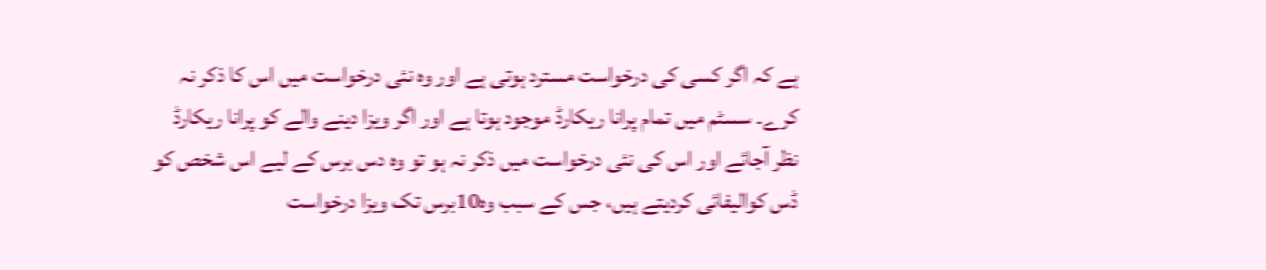ہے کہ اگر کسی کی درخواست مسترد ہوتی ہے اور وہ نئی درخواست میں اس کا ذکر نہ کرے۔ سسٹم میں تمام پرانا ریکارڈ موجود ہوتا ہے اور اگر ویزا دینے والے کو پرانا ریکارڈ نظر آجائے اور اس کی نئی درخواست میں ذکر نہ ہو تو وہ دس برس کے لیے اس شخص کو ڈس کوالیفائی کردیتے ہیں، جس کے سبب وہ10برس تک ویزا درخواست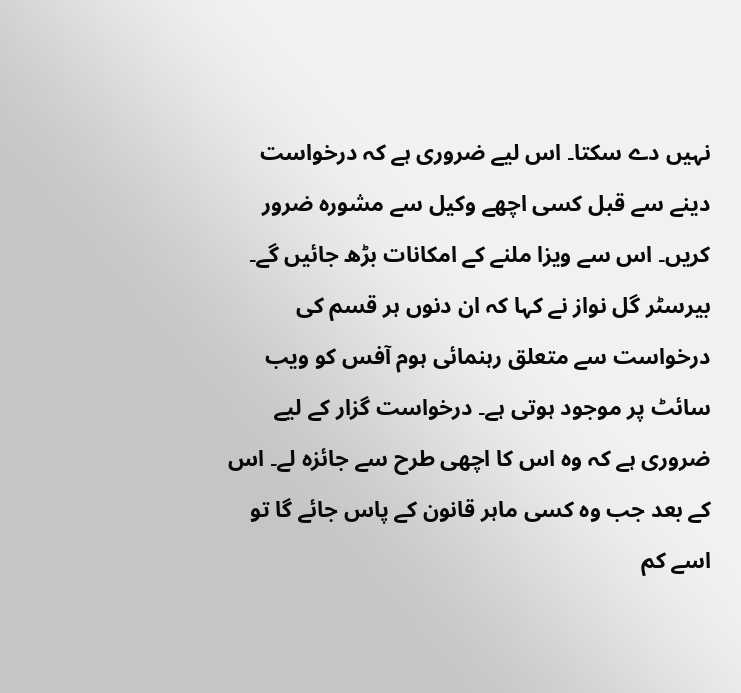نہیں دے سکتا۔ اس لیے ضروری ہے کہ درخواست دینے سے قبل کسی اچھے وکیل سے مشورہ ضرور کریں۔ اس سے ویزا ملنے کے امکانات بڑھ جائیں گے۔ بیرسٹر گل نواز نے کہا کہ ان دنوں ہر قسم کی درخواست سے متعلق رہنمائی ہوم آفس کو ویب سائٹ پر موجود ہوتی ہے۔ درخواست گزار کے لیے ضروری ہے کہ وہ اس کا اچھی طرح سے جائزہ لے۔ اس کے بعد جب وہ کسی ماہر قانون کے پاس جائے گا تو اسے کم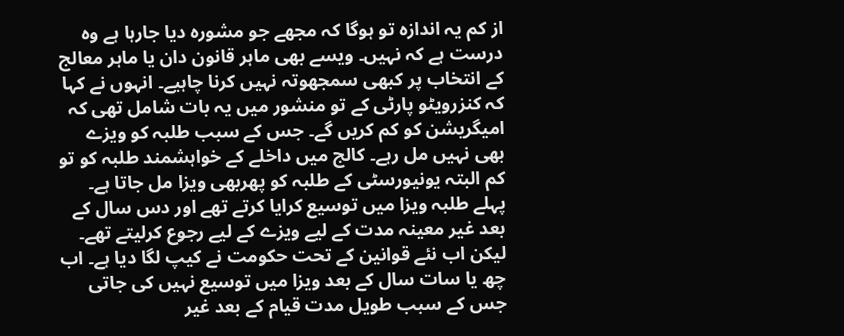از کم یہ اندازہ تو ہوگا کہ مجھے جو مشورہ دیا جارہا ہے وہ درست ہے کہ نہیں۔ ویسے بھی ماہر قانون دان یا ماہر معالج کے انتخاب پر کبھی سمجھوتہ نہیں کرنا چاہیے۔ انہوں نے کہا کہ کنزرویٹو پارٹی کے تو منشور میں یہ بات شامل تھی کہ امیگریشن کو کم کریں گے۔ جس کے سبب طلبہ کو ویزے بھی نہیں مل رہے۔ کالج میں داخلے کے خواہشمند طلبہ کو تو کم البتہ یونیورسٹی کے طلبہ کو پھربھی ویزا مل جاتا ہے۔ پہلے طلبہ ویزا میں توسیع کرایا کرتے تھے اور دس سال کے بعد غیر معینہ مدت کے لیے ویزے کے لیے رجوع کرلیتے تھے۔ لیکن اب نئے قوانین کے تحت حکومت نے کیپ لگا دیا ہے۔ اب چھ یا سات سال کے بعد ویزا میں توسیع نہیں کی جاتی جس کے سبب طویل مدت قیام کے بعد غیر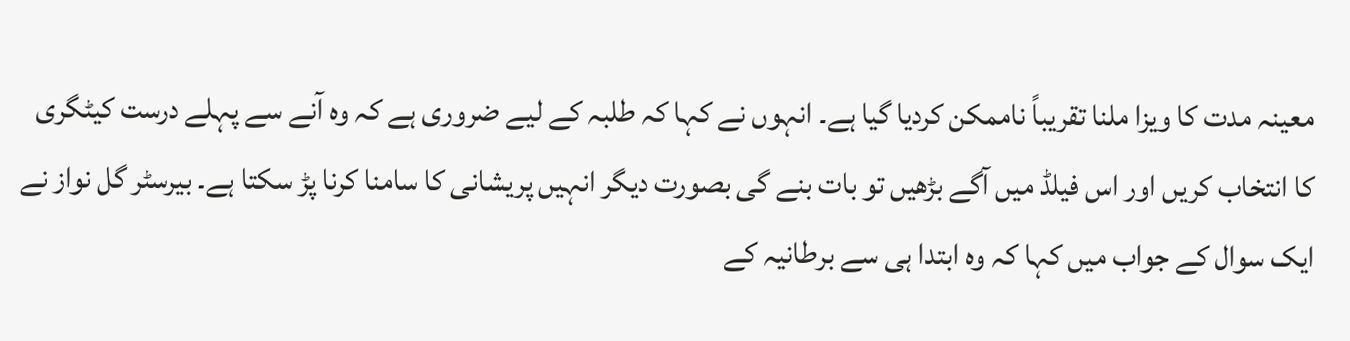معینہ مدت کا ویزا ملنا تقریباً ناممکن کردیا گیا ہے۔ انہوں نے کہا کہ طلبہ کے لیے ضروری ہے کہ وہ آنے سے پہلے درست کیٹگری کا انتخاب کریں اور اس فیلڈ میں آگے بڑھیں تو بات بنے گی بصورت دیگر انہیں پریشانی کا سامنا کرنا پڑ سکتا ہے۔ بیرسٹر گل نواز نے ایک سوال کے جواب میں کہا کہ وہ ابتدا ہی سے برطانیہ کے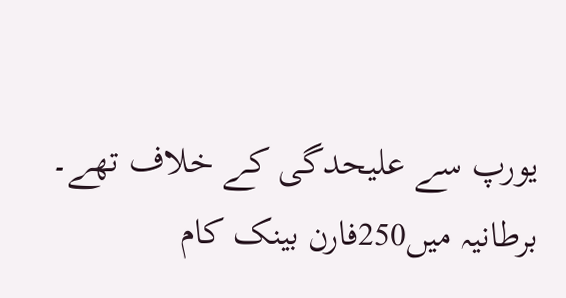یورپ سے علیحدگی کے خلاف تھے۔ برطانیہ میں250فارن بینک کام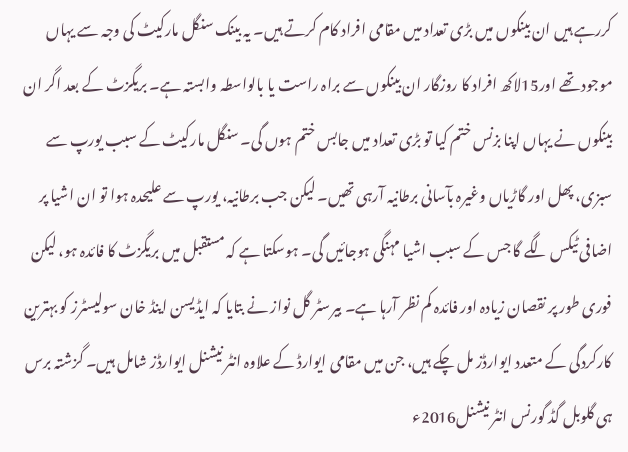کررہے ہیں ان بینکوں میں بڑی تعداد میں مقامی افراد کام کرتے ہیں۔ یہ بینک سنگل مارکیٹ کی وجہ سے یہاں موجود تھے اور15لاکھ افراد کا روزگار ان بینکوں سے براہ راست یا بالواسطہ وابستہ ہے۔ بریگزٹ کے بعد اگر ان بینکوں نے یہاں اپنا بزنس ختم کیا تو بڑی تعداد میں جابس ختم ہوں گی۔ سنگل مارکیٹ کے سبب یورپ سے سبزی، پھل اور گاڑیاں وغیرہ بآسانی برطانیہ آرہی تھیں۔ لیکن جب برطانیہ، یورپ سے علیحدہ ہوا تو ان اشیا پر اضافی ٹیکس لگے گا جس کے سبب اشیا مہنگی ہوجائیں گی۔ ہوسکتا ہے کہ مستقبل میں بریگزٹ کا فائدہ ہو، لیکن فوری طور پر نقصان زیادہ اور فائدہ کم نظر آرہا ہے۔ بیرسٹر گل نواز نے بتایا کہ ایڈیسن اینڈ خان سولیسٹرز کو بہترین کارکردگی کے متعدد ایوارڈز مل چکے ہیں، جن میں مقامی ایوارڈ کے علاوہ انٹر نیشنل ایوارڈز شامل ہیں۔ گزشتہ برس ہی گلوبل گڈ گورنس انٹر نیشنل2016ء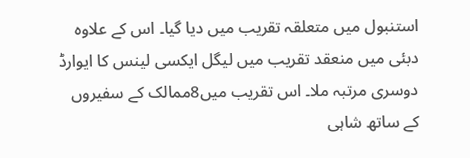استنبول میں متعلقہ تقریب میں دیا گیا۔ اس کے علاوہ دبئی میں منعقد تقریب میں لیگل ایکسی لینس کا ایوارڈ دوسری مرتبہ ملا۔ اس تقریب میں8ممالک کے سفیروں کے ساتھ شاہی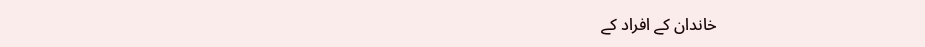خاندان کے افراد کے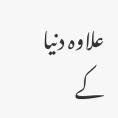علاوہ دنیا کے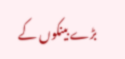بڑے بینکوں کے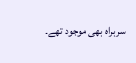سربراہ بھی موجود تھے۔